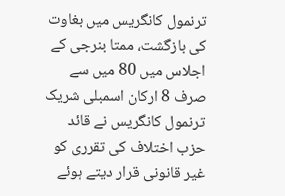ترنمول کانگریس میں بغاوت کی بازگشت، ممتا بنرجی کے اجلاس میں 80 میں سے صرف 8 ارکان اسمبلی شریک
ترنمول کانگریس نے قائد حزب اختلاف کی تقرری کو غیر قانونی قرار دیتے ہوئے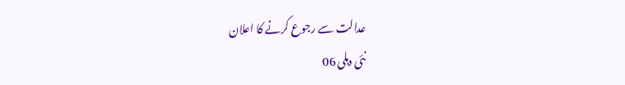عدالت سے رجوع کرنے کا اعلان
نئی دہلی 06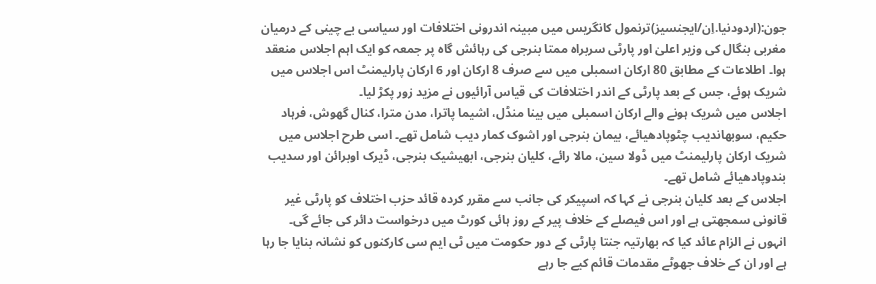جون:(اردودنیا.اِن/ایجنسیز)ترنمول کانگریس میں مبینہ اندرونی اختلافات اور سیاسی بے چینی کے درمیان مغربی بنگال کی وزیر اعلیٰ اور پارٹی سربراہ ممتا بنرجی کی رہائش گاہ پر جمعہ کو ایک اہم اجلاس منعقد ہوا۔ اطلاعات کے مطابق 80 ارکان اسمبلی میں سے صرف 8 ارکان اور 6 ارکان پارلیمنٹ اس اجلاس میں شریک ہوئے، جس کے بعد پارٹی کے اندر اختلافات کی قیاس آرائیوں نے مزید زور پکڑ لیا۔
اجلاس میں شریک ہونے والے ارکان اسمبلی میں بینا منڈل، اشیما پاترا، مدن مترا، کنال گھوش، فرہاد حکیم، سوبھاندیب چٹوپادھیائے، بیمان بنرجی اور اشوک کمار دیب شامل تھے۔ اسی طرح اجلاس میں شریک ارکان پارلیمنٹ میں ڈولا سین، مالا رائے، کلیان بنرجی، ابھیشیک بنرجی، ڈیرک اوبرائن اور سدیب بندوپادھیائے شامل تھے۔
اجلاس کے بعد کلیان بنرجی نے کہا کہ اسپیکر کی جانب سے مقرر کردہ قائد حزب اختلاف کو پارٹی غیر قانونی سمجھتی ہے اور اس فیصلے کے خلاف پیر کے روز ہائی کورٹ میں درخواست دائر کی جائے گی۔ انہوں نے الزام عائد کیا کہ بھارتیہ جنتا پارٹی کے دور حکومت میں ٹی ایم سی کارکنوں کو نشانہ بنایا جا رہا ہے اور ان کے خلاف جھوٹے مقدمات قائم کیے جا رہے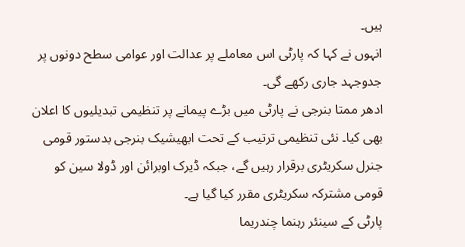ہیں۔
انہوں نے کہا کہ پارٹی اس معاملے پر عدالت اور عوامی سطح دونوں پر جدوجہد جاری رکھے گی۔
ادھر ممتا بنرجی نے پارٹی میں بڑے پیمانے پر تنظیمی تبدیلیوں کا اعلان بھی کیا۔ نئی تنظیمی ترتیب کے تحت ابھیشیک بنرجی بدستور قومی جنرل سکریٹری برقرار رہیں گے، جبکہ ڈیرک اوبرائن اور ڈولا سین کو قومی مشترکہ سکریٹری مقرر کیا گیا ہے۔
پارٹی کے سینئر رہنما چندریما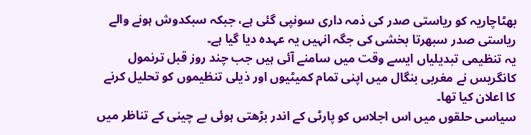بھٹاچاریہ کو ریاستی صدر کی ذمہ داری سونپی گئی ہے، جبکہ سبکدوش ہونے والے ریاستی صدر سبھرتا بخشی کی جگہ انہیں یہ عہدہ دیا گیا ہے۔
یہ تنظیمی تبدیلیاں ایسے وقت میں سامنے آئی ہیں جب چند روز قبل ترنمول کانگریس نے مغربی بنگال میں اپنی تمام کمیٹیوں اور ذیلی تنظیموں کو تحلیل کرنے کا اعلان کیا تھا۔
سیاسی حلقوں میں اس اجلاس کو پارٹی کے اندر بڑھتی ہوئی بے چینی کے تناظر میں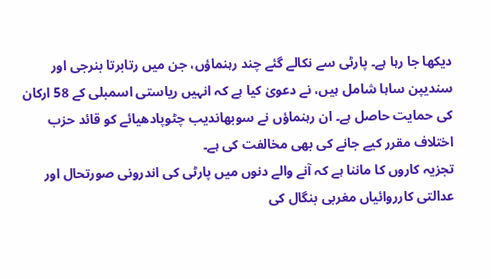دیکھا جا رہا ہے۔ پارٹی سے نکالے گئے چند رہنماؤں، جن میں رتابرتا بنرجی اور سندیپن ساہا شامل ہیں، نے دعویٰ کیا ہے کہ انہیں ریاستی اسمبلی کے 58 ارکان کی حمایت حاصل ہے۔ ان رہنماؤں نے سوبھاندیب چٹوپادھیائے کو قائد حزب اختلاف مقرر کیے جانے کی بھی مخالفت کی ہے۔
تجزیہ کاروں کا ماننا ہے کہ آنے والے دنوں میں پارٹی کی اندرونی صورتحال اور عدالتی کارروائیاں مغربی بنگال کی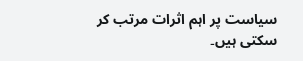سیاست پر اہم اثرات مرتب کر سکتی ہیں۔